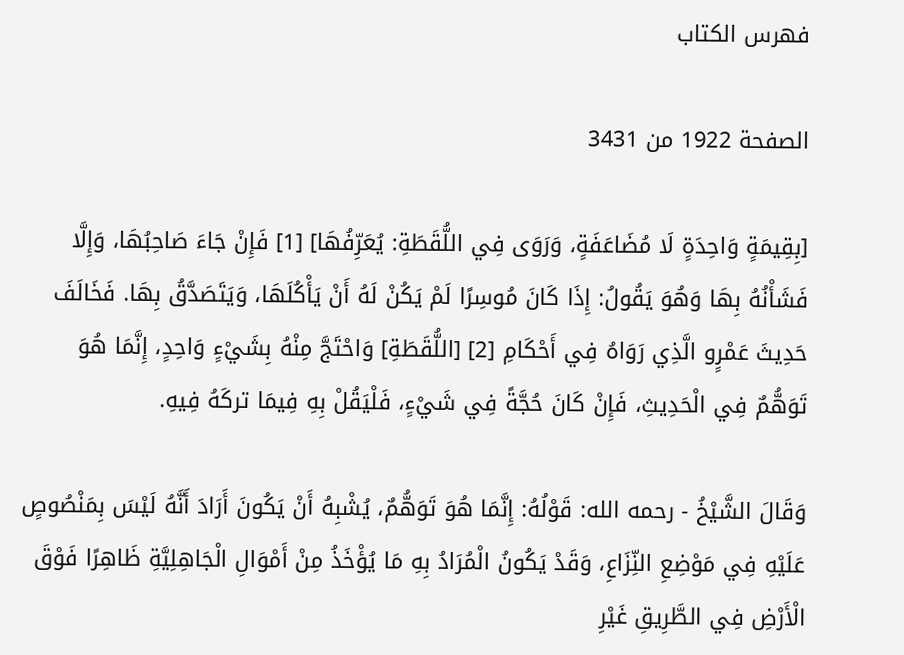فهرس الكتاب

الصفحة 1922 من 3431

[بِقِيمَةٍ وَاحِدَةٍ لَا مُضَاعَفَةٍ، وَرَوَى فِي اللُّقَطَةِ: يُعَرِّفُهَا] [1] فَإِنْ جَاءَ صَاحِبُهَا، وَإِلَّا فَشَأْنُهُ بِهَا وَهُوَ يَقُولُ: إِذَا كَانَ مُوسِرًا لَمْ يَكُنْ لَهُ أَنْ يَأْكُلَهَا، وَيَتَصَدَّقُ بِهَا. فَخَالَفَ حَدِيثَ عَمْرٍو الَّذِي رَوَاهُ فِي أَحْكَامِ [2] [اللُّقَطَةِ] وَاحْتَجَّ مِنْهُ بِشَيْءٍ وَاحِدٍ، إِنَّمَا هُوَ تَوَهُّمٌ فِي الْحَدِيثِ، فَإِنْ كَانَ حُجَّةً فِي شَيْءٍ، فَلْيَقُلْ بِهِ فِيمَا تركَهُ فِيهِ.

وَقَالَ الشَّيْخُ - رحمه الله: قَوْلُهُ: إِنَّمَا هُوَ تَوَهُّمٌ، يُشْبِهُ أَنْ يَكُونَ أَرَادَ أَنَّهُ لَيْسَ بِمَنْصُوصٍ عَلَيْهِ فِي مَوْضِعِ النِّزَاعِ، وَقَدْ يَكُونُ الْمُرَادُ بِهِ مَا يُؤْخَذُ مِنْ أَمْوَالِ الْجَاهِلِيَّةِ ظَاهِرًا فَوْقَ الْأَرْضِ فِي الطَّرِيقِ غَيْرِ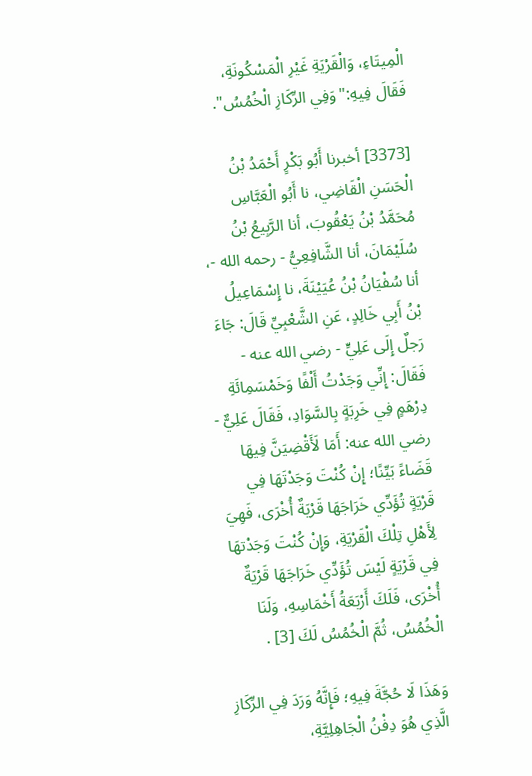الْمِيتَاءِ، وَالْقَرْيَةِ غَيْرِ الْمَسْكُونَةِ، فَقَالَ فِيهِ:"وَفِي الرِّكَازِ الْخُمُسُ".

[3373] أخبرنا أَبُو بَكْرٍ أَحْمَدُ بْنُ الْحَسَنِ الْقَاضِي، نا أَبُو الْعَبَّاسِ مُحَمَّدُ بْنُ يَعْقُوبَ، أنا الرَّبِيعُ بْنُ سُلَيْمَانَ، أنا الشَّافِعِيُّ - رحمه الله -، أنا سُفْيَانُ بْنُ عُيَيْنَةَ، نا إِسْمَاعِيلُ بْنُ أَبِي خَالِدٍ، عَنِ الشَّعْبِيِّ قَالَ: جَاءَ رَجلٌ إِلَى عَلِيٍّ - رضي الله عنه - فَقَالَ: إِنِّي وَجَدْتُ أَلْفًا وَخَمْسَمِائَةِ دِرْهَمٍ فِي خَرِبَةٍ بِالسَّوَادِ، فَقَالَ عَلِيٌّ - رضي الله عنه: أَمَا لَأَقْضِيَنَّ فِيهَا قَضَاءً بَيِّنًا؛ إِنْ كُنْتَ وَجَدْتَهَا فِي قَرْيَةٍ تُؤَدِّي خَرَاجَهَا قَرْيَةٌ أُخْرَى، فَهِيَ لِأَهْلِ تِلْكَ الْقَرْيَةِ، وَإِنْ كُنْتَ وَجَدْتهَا فِي قَرْيَةٍ لَيْسَ تُؤَدِّي خَرَاجَهَا قَرْيَةٌ أُخْرَى، فَلَكَ أَرْبَعَةُ أَخْمَاسِهِ، وَلَنَا الْخُمُسُ، ثُمَّ الْخُمُسُ لَكَ [3] .

وَهَذَا لَا حُجَّةَ فِيهِ؛ فَإِنَّهُ وَرَدَ فِي الرِّكَازِ الَّذِي هُوَ دِفْنُ الْجَاهِلِيَّةِ،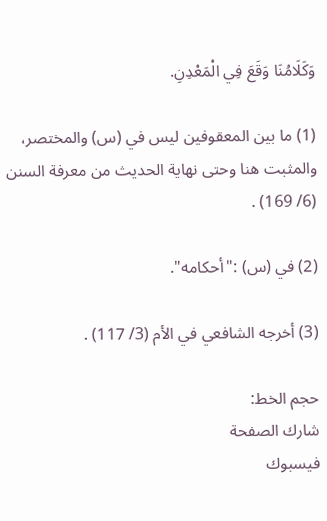وَكَلَامُنَا وَقَعَ فِي الْمَعْدِنِ.

(1) ما بين المعقوفين ليس في (س) والمختصر، والمثبت هنا وحتى نهاية الحديث من معرفة السنن (6/ 169) .

(2) في (س) :"أحكامه".

(3) أخرجه الشافعي في الأم (3/ 117) .

حجم الخط:
شارك الصفحة
فيسبوك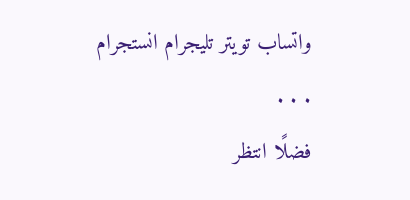واتساب تويتر تليجرام انستجرام
. . .
فضلًا انتظر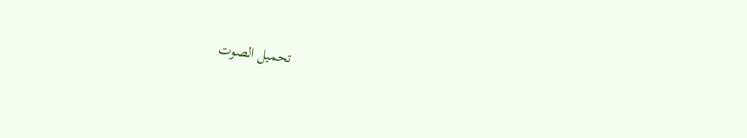تحميل الصوت